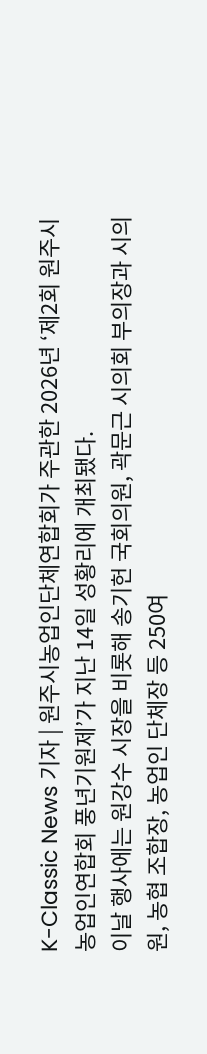K-Classic News 기자 | 원주시농업인단체연합회가 주관한 2026년 ‘제2회 원주시농업인연합회 풍년기원제’가 지난 14일 성황리에 개최됐다.
이날 행사에는 원강수 시장을 비롯해 송기헌 국회의원, 곽문근 시의회 부의장과 시의원, 농협 조합장, 농업인 단체장 등 250여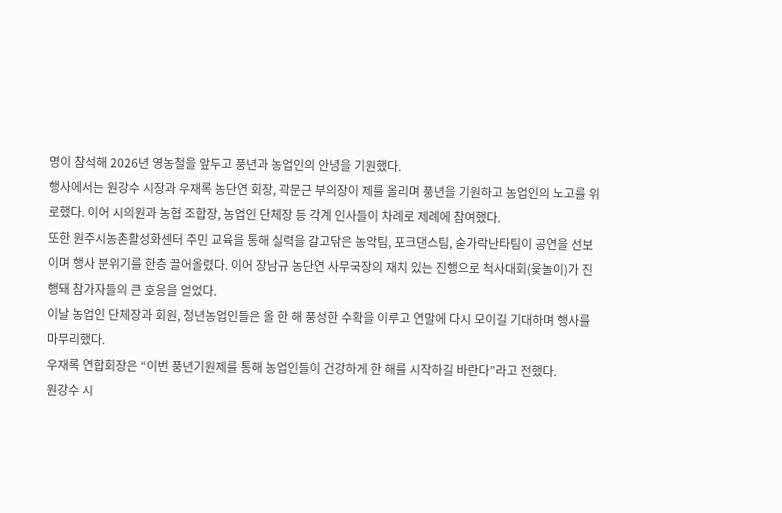명이 참석해 2026년 영농철을 앞두고 풍년과 농업인의 안녕을 기원했다.
행사에서는 원강수 시장과 우재록 농단연 회장, 곽문근 부의장이 제를 올리며 풍년을 기원하고 농업인의 노고를 위로했다. 이어 시의원과 농협 조합장, 농업인 단체장 등 각계 인사들이 차례로 제례에 참여했다.
또한 원주시농촌활성화센터 주민 교육을 통해 실력을 갈고닦은 농악팀, 포크댄스팀, 숟가락난타팀이 공연을 선보이며 행사 분위기를 한층 끌어올렸다. 이어 장남규 농단연 사무국장의 재치 있는 진행으로 척사대회(윷놀이)가 진행돼 참가자들의 큰 호응을 얻었다.
이날 농업인 단체장과 회원, 청년농업인들은 올 한 해 풍성한 수확을 이루고 연말에 다시 모이길 기대하며 행사를 마무리했다.
우재록 연합회장은 “이번 풍년기원제를 통해 농업인들이 건강하게 한 해를 시작하길 바란다”라고 전했다.
원강수 시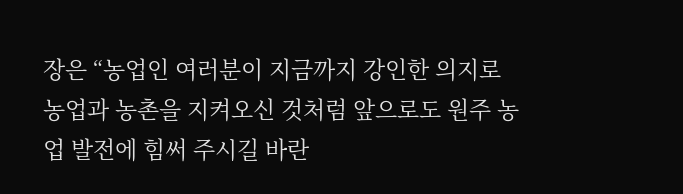장은 “농업인 여러분이 지금까지 강인한 의지로 농업과 농촌을 지켜오신 것처럼 앞으로도 원주 농업 발전에 힘써 주시길 바란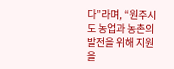다”라며, “원주시도 농업과 농촌의 발전을 위해 지원을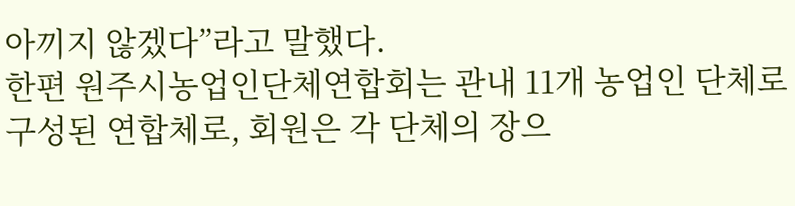아끼지 않겠다”라고 말했다.
한편 원주시농업인단체연합회는 관내 11개 농업인 단체로 구성된 연합체로, 회원은 각 단체의 장으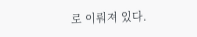로 이뤄져 있다.